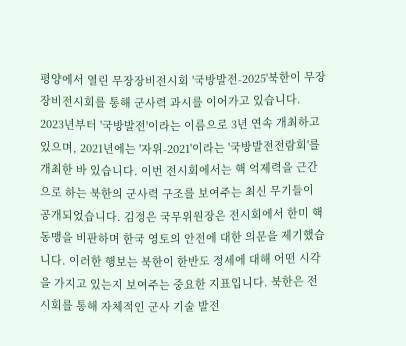평양에서 열린 무장장비전시회 '국방발전-2025'북한이 무장장비전시회를 통해 군사력 과시를 이어가고 있습니다. 2023년부터 '국방발전'이라는 이름으로 3년 연속 개최하고 있으며, 2021년에는 '자위-2021'이라는 '국방발전전람회'를 개최한 바 있습니다. 이번 전시회에서는 핵 억제력을 근간으로 하는 북한의 군사력 구조를 보여주는 최신 무기들이 공개되었습니다. 김정은 국무위원장은 전시회에서 한미 핵동맹을 비판하며 한국 영토의 안전에 대한 의문을 제기했습니다. 이러한 행보는 북한이 한반도 정세에 대해 어떤 시각을 가지고 있는지 보여주는 중요한 지표입니다. 북한은 전시회를 통해 자체적인 군사 기술 발전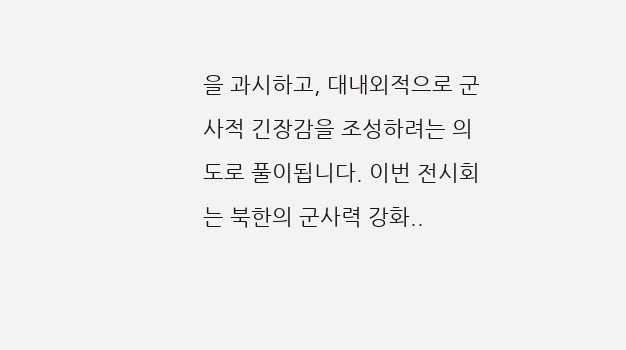을 과시하고, 대내외적으로 군사적 긴장감을 조성하려는 의도로 풀이됩니다. 이번 전시회는 북한의 군사력 강화..